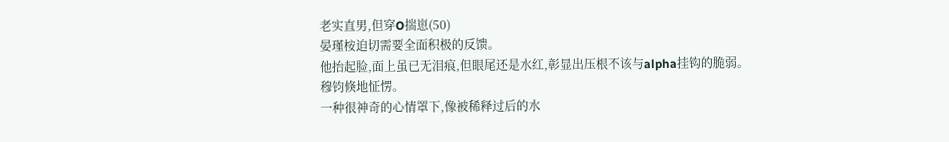老实直男,但穿O揣崽(50)
晏瑾桉迫切需要全面积极的反馈。
他抬起脸,面上虽已无泪痕,但眼尾还是水红,彰显出压根不该与alpha挂钩的脆弱。
穆钧倏地怔愣。
一种很神奇的心情罩下,像被稀释过后的水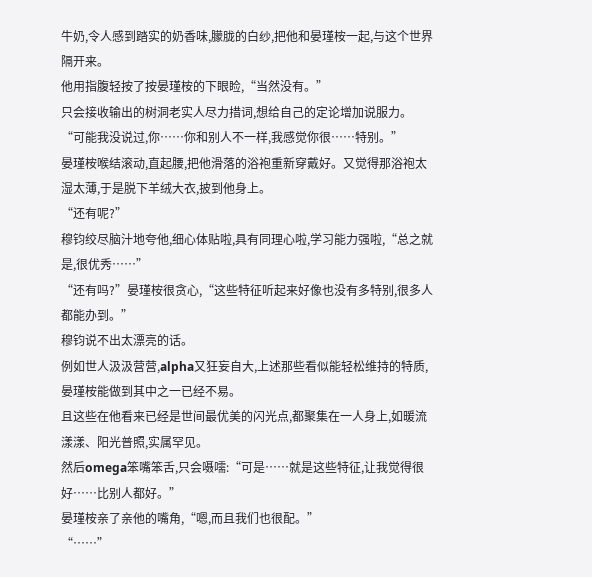牛奶,令人感到踏实的奶香味,朦胧的白纱,把他和晏瑾桉一起,与这个世界隔开来。
他用指腹轻按了按晏瑾桉的下眼睑,“当然没有。”
只会接收输出的树洞老实人尽力措词,想给自己的定论增加说服力。
“可能我没说过,你……你和别人不一样,我感觉你很……特别。”
晏瑾桉喉结滚动,直起腰,把他滑落的浴袍重新穿戴好。又觉得那浴袍太湿太薄,于是脱下羊绒大衣,披到他身上。
“还有呢?”
穆钧绞尽脑汁地夸他,细心体贴啦,具有同理心啦,学习能力强啦,“总之就是,很优秀……”
“还有吗?”晏瑾桉很贪心,“这些特征听起来好像也没有多特别,很多人都能办到。”
穆钧说不出太漂亮的话。
例如世人汲汲营营,alpha又狂妄自大,上述那些看似能轻松维持的特质,晏瑾桉能做到其中之一已经不易。
且这些在他看来已经是世间最优美的闪光点,都聚集在一人身上,如暖流漾漾、阳光普照,实属罕见。
然后omega笨嘴笨舌,只会嗫嚅:“可是……就是这些特征,让我觉得很好……比别人都好。”
晏瑾桉亲了亲他的嘴角,“嗯,而且我们也很配。”
“……”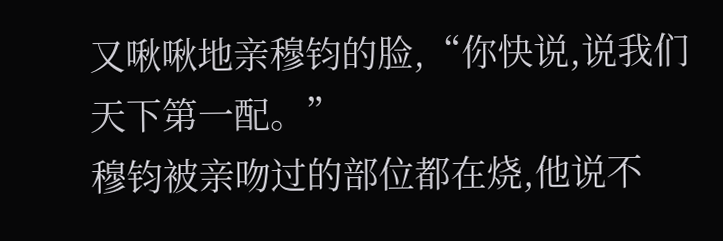又啾啾地亲穆钧的脸,“你快说,说我们天下第一配。”
穆钧被亲吻过的部位都在烧,他说不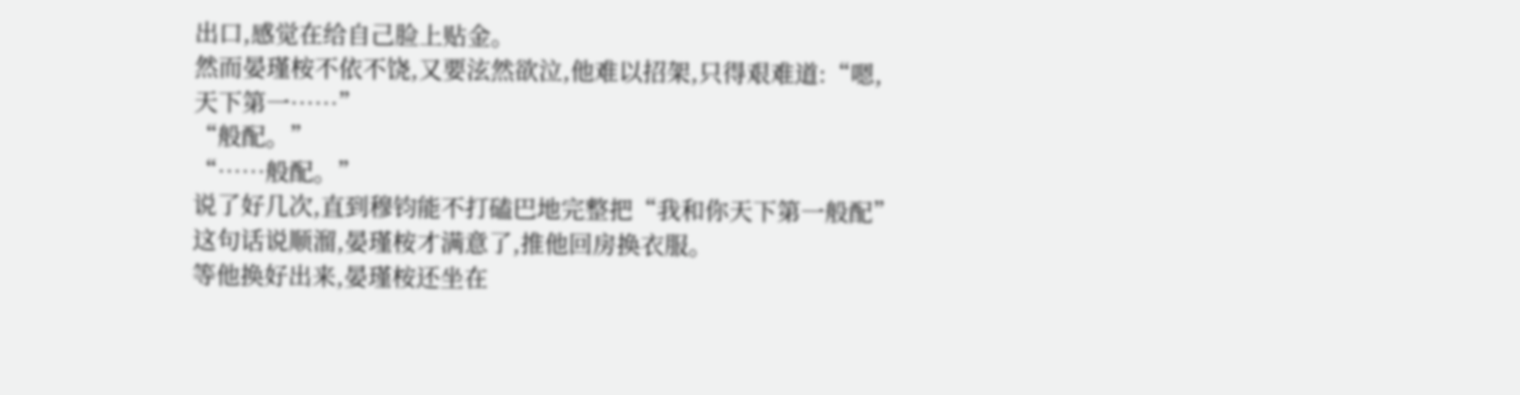出口,感觉在给自己脸上贴金。
然而晏瑾桉不依不饶,又要泫然欲泣,他难以招架,只得艰难道:“嗯,天下第一……”
“般配。”
“……般配。”
说了好几次,直到穆钧能不打磕巴地完整把“我和你天下第一般配”这句话说顺溜,晏瑾桉才满意了,推他回房换衣服。
等他换好出来,晏瑾桉还坐在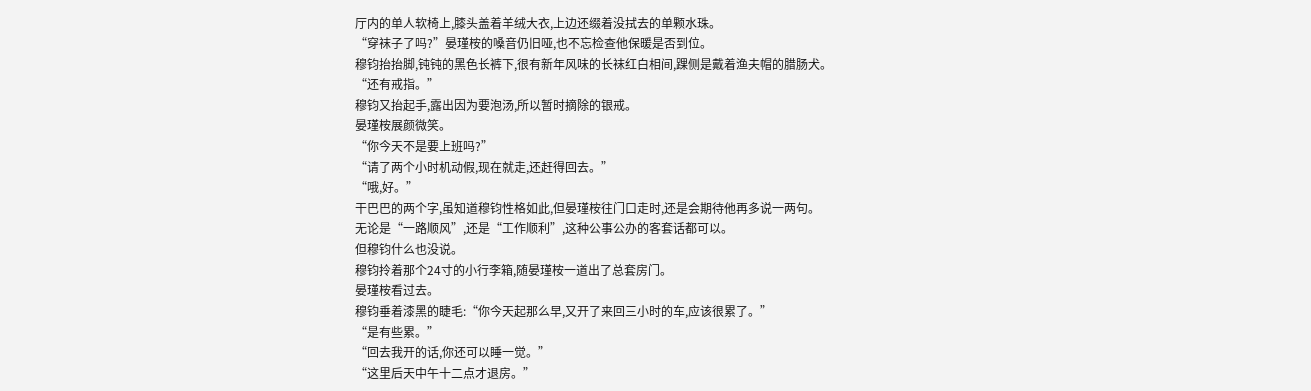厅内的单人软椅上,膝头盖着羊绒大衣,上边还缀着没拭去的单颗水珠。
“穿袜子了吗?”晏瑾桉的嗓音仍旧哑,也不忘检查他保暖是否到位。
穆钧抬抬脚,钝钝的黑色长裤下,很有新年风味的长袜红白相间,踝侧是戴着渔夫帽的腊肠犬。
“还有戒指。”
穆钧又抬起手,露出因为要泡汤,所以暂时摘除的银戒。
晏瑾桉展颜微笑。
“你今天不是要上班吗?”
“请了两个小时机动假,现在就走,还赶得回去。”
“哦,好。”
干巴巴的两个字,虽知道穆钧性格如此,但晏瑾桉往门口走时,还是会期待他再多说一两句。
无论是“一路顺风”,还是“工作顺利”,这种公事公办的客套话都可以。
但穆钧什么也没说。
穆钧拎着那个24寸的小行李箱,随晏瑾桉一道出了总套房门。
晏瑾桉看过去。
穆钧垂着漆黑的睫毛:“你今天起那么早,又开了来回三小时的车,应该很累了。”
“是有些累。”
“回去我开的话,你还可以睡一觉。”
“这里后天中午十二点才退房。”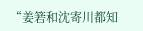“姜箬和沈寄川都知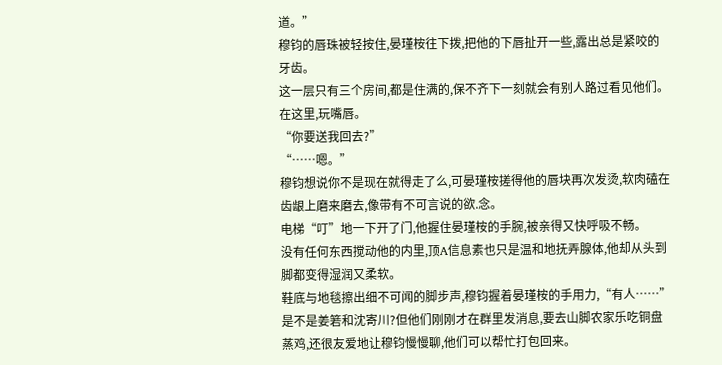道。”
穆钧的唇珠被轻按住,晏瑾桉往下拨,把他的下唇扯开一些,露出总是紧咬的牙齿。
这一层只有三个房间,都是住满的,保不齐下一刻就会有别人路过看见他们。
在这里,玩嘴唇。
“你要送我回去?”
“……嗯。”
穆钧想说你不是现在就得走了么,可晏瑾桉搓得他的唇块再次发烫,软肉磕在齿龈上磨来磨去,像带有不可言说的欲.念。
电梯“叮”地一下开了门,他握住晏瑾桉的手腕,被亲得又快呼吸不畅。
没有任何东西搅动他的内里,顶A信息素也只是温和地抚弄腺体,他却从头到脚都变得湿润又柔软。
鞋底与地毯擦出细不可闻的脚步声,穆钧握着晏瑾桉的手用力,“有人……”
是不是姜箬和沈寄川?但他们刚刚才在群里发消息,要去山脚农家乐吃铜盘蒸鸡,还很友爱地让穆钧慢慢聊,他们可以帮忙打包回来。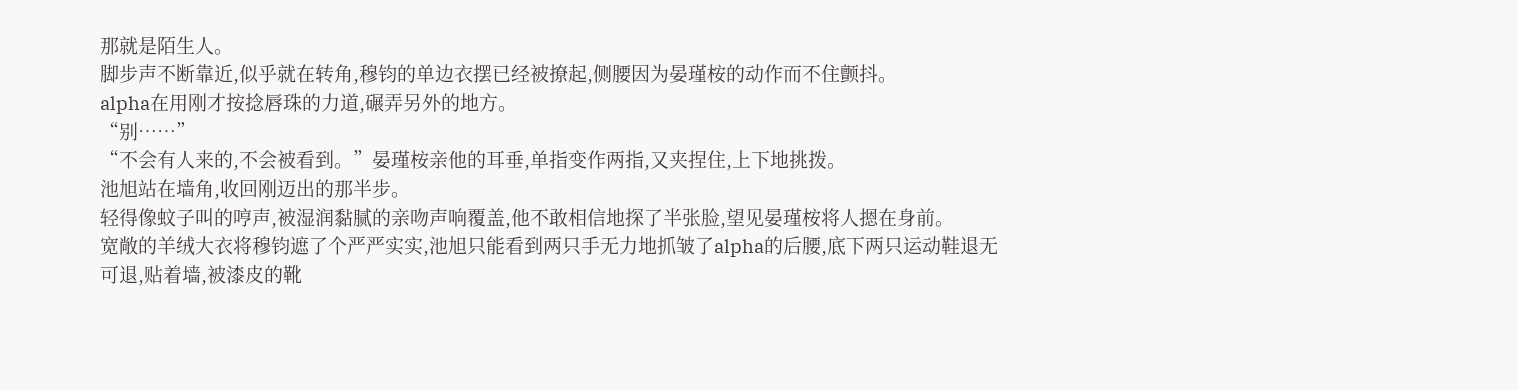那就是陌生人。
脚步声不断靠近,似乎就在转角,穆钧的单边衣摆已经被撩起,侧腰因为晏瑾桉的动作而不住颤抖。
alpha在用刚才按捻唇珠的力道,碾弄另外的地方。
“别……”
“不会有人来的,不会被看到。”晏瑾桉亲他的耳垂,单指变作两指,又夹捏住,上下地挑拨。
池旭站在墙角,收回刚迈出的那半步。
轻得像蚊子叫的哼声,被湿润黏腻的亲吻声响覆盖,他不敢相信地探了半张脸,望见晏瑾桉将人摁在身前。
宽敞的羊绒大衣将穆钧遮了个严严实实,池旭只能看到两只手无力地抓皱了alpha的后腰,底下两只运动鞋退无可退,贴着墙,被漆皮的靴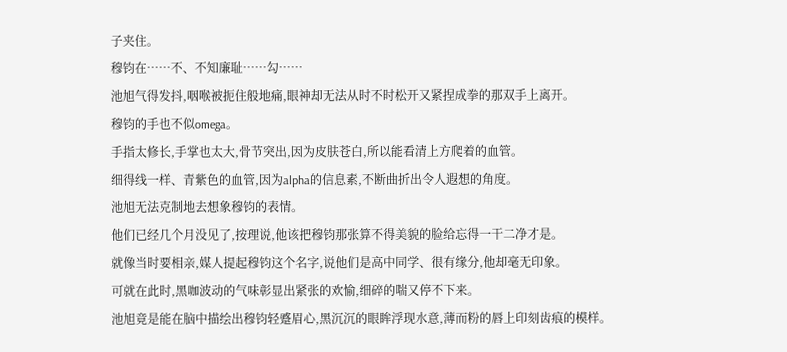子夹住。
穆钧在……不、不知廉耻……勾……
池旭气得发抖,咽喉被扼住般地痛,眼神却无法从时不时松开又紧捏成拳的那双手上离开。
穆钧的手也不似omega。
手指太修长,手掌也太大,骨节突出,因为皮肤苍白,所以能看清上方爬着的血管。
细得线一样、青紫色的血管,因为alpha的信息素,不断曲折出令人遐想的角度。
池旭无法克制地去想象穆钧的表情。
他们已经几个月没见了,按理说,他该把穆钧那张算不得美貌的脸给忘得一干二净才是。
就像当时要相亲,媒人提起穆钧这个名字,说他们是高中同学、很有缘分,他却毫无印象。
可就在此时,黑咖波动的气味彰显出紧张的欢愉,细碎的喘又停不下来。
池旭竟是能在脑中描绘出穆钧轻蹙眉心,黑沉沉的眼眸浮现水意,薄而粉的唇上印刻齿痕的模样。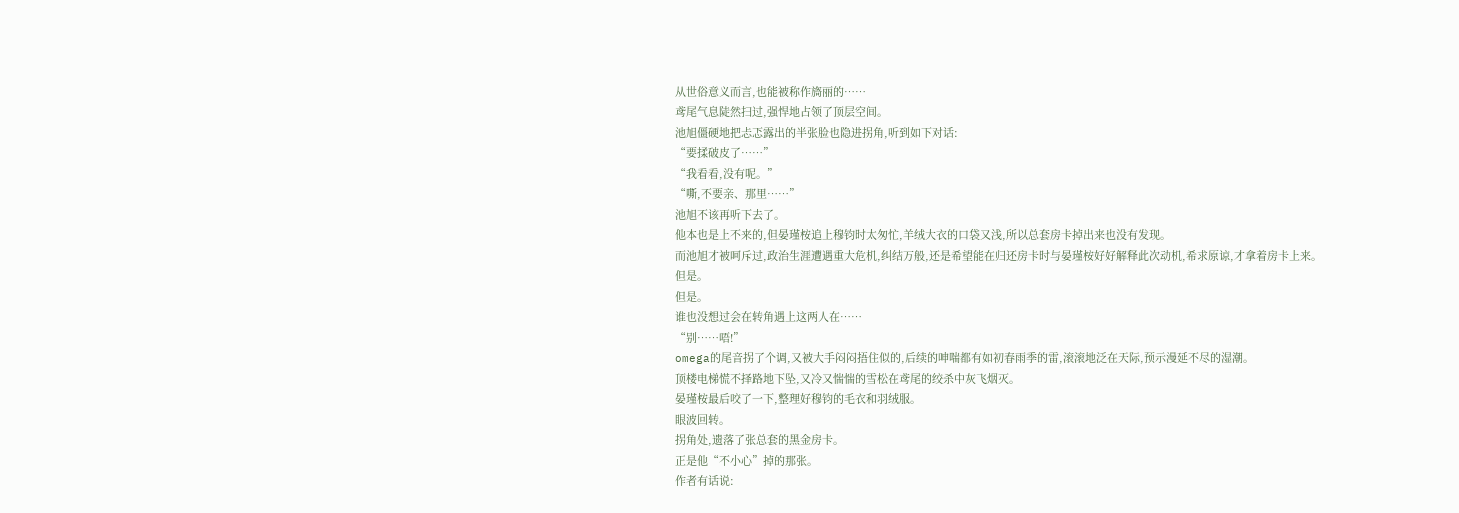从世俗意义而言,也能被称作旖丽的……
鸢尾气息陡然扫过,强悍地占领了顶层空间。
池旭僵硬地把忐忑露出的半张脸也隐进拐角,听到如下对话:
“要揉破皮了……”
“我看看,没有呢。”
“嘶,不要亲、那里……”
池旭不该再听下去了。
他本也是上不来的,但晏瑾桉追上穆钧时太匆忙,羊绒大衣的口袋又浅,所以总套房卡掉出来也没有发现。
而池旭才被呵斥过,政治生涯遭遇重大危机,纠结万般,还是希望能在归还房卡时与晏瑾桉好好解释此次动机,希求原谅,才拿着房卡上来。
但是。
但是。
谁也没想过会在转角遇上这两人在……
“别……唔!”
omega的尾音拐了个调,又被大手闷闷捂住似的,后续的呻喘都有如初春雨季的雷,滚滚地泛在天际,预示漫延不尽的湿潮。
顶楼电梯慌不择路地下坠,又冷又惴惴的雪松在鸢尾的绞杀中灰飞烟灭。
晏瑾桉最后咬了一下,整理好穆钧的毛衣和羽绒服。
眼波回转。
拐角处,遗落了张总套的黑金房卡。
正是他“不小心”掉的那张。
作者有话说: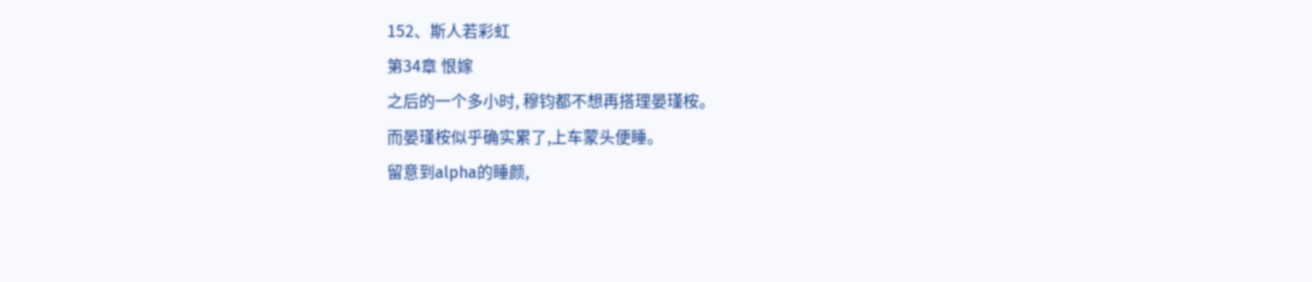152、斯人若彩虹
第34章 恨嫁
之后的一个多小时, 穆钧都不想再搭理晏瑾桉。
而晏瑾桉似乎确实累了,上车蒙头便睡。
留意到alpha的睡颜,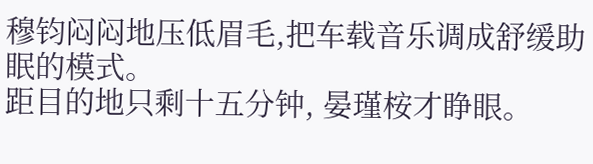穆钧闷闷地压低眉毛,把车载音乐调成舒缓助眠的模式。
距目的地只剩十五分钟, 晏瑾桉才睁眼。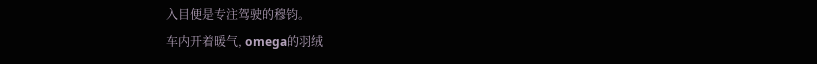入目便是专注驾驶的穆钧。
车内开着暖气, omega的羽绒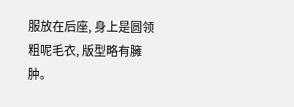服放在后座, 身上是圆领粗呢毛衣, 版型略有臃肿。